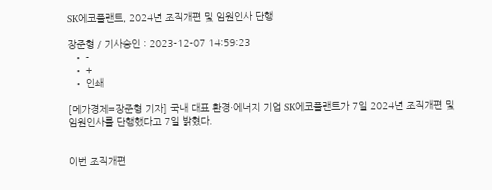SK에코플랜트, 2024년 조직개편 및 임원인사 단행

장준형 / 기사승인 : 2023-12-07 14:59:23
  • -
  • +
  • 인쇄

[메가경제=장준형 기자] 국내 대표 환경·에너지 기업 SK에코플랜트가 7일 2024년 조직개편 및 임원인사를 단행했다고 7일 밝혔다.


이번 조직개편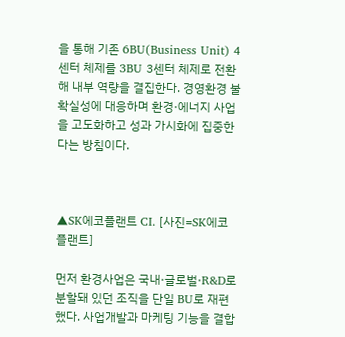을 통해 기존 6BU(Business Unit) 4센터 체제를 3BU 3센터 체제로 전환해 내부 역량을 결집한다. 경영환경 불확실성에 대응하며 환경·에너지 사업을 고도화하고 성과 가시화에 집중한다는 방침이다.



▲SK에코플랜트 CI. [사진=SK에코플랜트]

먼저 환경사업은 국내·글로벌·R&D로 분할돼 있던 조직을 단일 BU로 재편했다. 사업개발과 마케팅 기능을 결합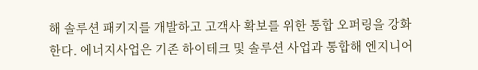해 솔루션 패키지를 개발하고 고객사 확보를 위한 통합 오퍼링을 강화한다. 에너지사업은 기존 하이테크 및 솔루션 사업과 통합해 엔지니어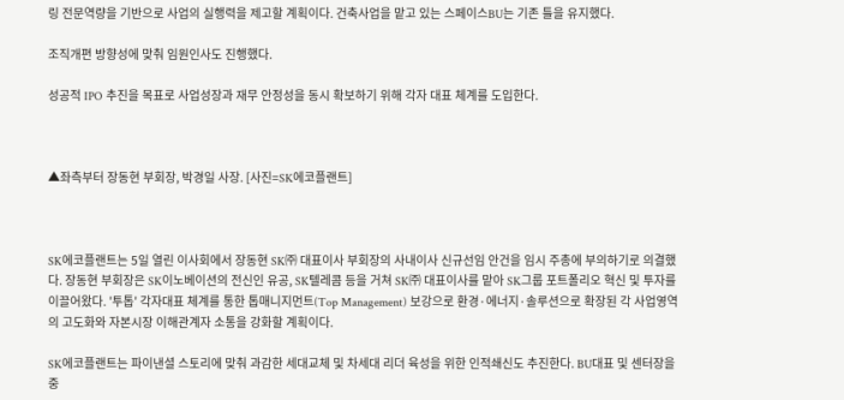링 전문역량을 기반으로 사업의 실행력을 제고할 계획이다. 건축사업을 맡고 있는 스페이스BU는 기존 틀을 유지했다.

조직개편 방향성에 맞춰 임원인사도 진행했다.

성공적 IPO 추진을 목표로 사업성장과 재무 안정성을 동시 확보하기 위해 각자 대표 체계를 도입한다.



▲좌측부터 장동현 부회장, 박경일 사장. [사진=SK에코플랜트]



SK에코플랜트는 5일 열린 이사회에서 장동현 SK㈜ 대표이사 부회장의 사내이사 신규선임 안건을 임시 주총에 부의하기로 의결했다. 장동현 부회장은 SK이노베이션의 전신인 유공, SK텔레콤 등을 거쳐 SK㈜ 대표이사를 맡아 SK그룹 포트폴리오 혁신 및 투자를 이끌어왔다. '투톱' 각자대표 체계를 통한 톱매니지먼트(Top Management) 보강으로 환경·에너지·솔루션으로 확장된 각 사업영역의 고도화와 자본시장 이해관계자 소통을 강화할 계획이다.

SK에코플랜트는 파이낸셜 스토리에 맞춰 과감한 세대교체 및 차세대 리더 육성을 위한 인적쇄신도 추진한다. BU대표 및 센터장을 중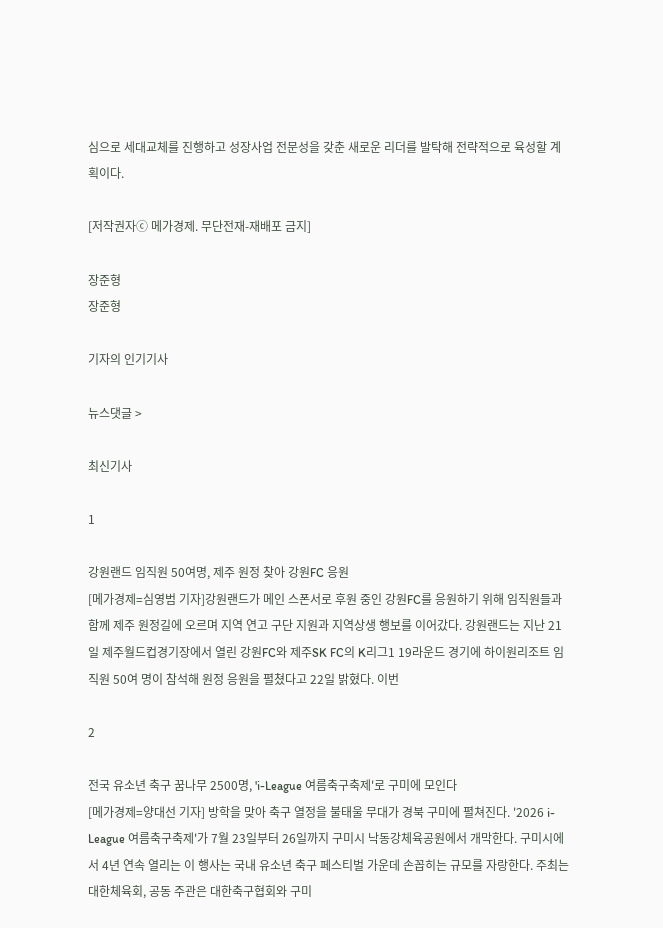심으로 세대교체를 진행하고 성장사업 전문성을 갖춘 새로운 리더를 발탁해 전략적으로 육성할 계획이다.

[저작권자ⓒ 메가경제. 무단전재-재배포 금지]

장준형
장준형

기자의 인기기사

뉴스댓글 >

최신기사

1

강원랜드 임직원 50여명, 제주 원정 찾아 강원FC 응원
[메가경제=심영범 기자]강원랜드가 메인 스폰서로 후원 중인 강원FC를 응원하기 위해 임직원들과 함께 제주 원정길에 오르며 지역 연고 구단 지원과 지역상생 행보를 이어갔다. 강원랜드는 지난 21일 제주월드컵경기장에서 열린 강원FC와 제주SK FC의 K리그1 19라운드 경기에 하이원리조트 임직원 50여 명이 참석해 원정 응원을 펼쳤다고 22일 밝혔다. 이번

2

전국 유소년 축구 꿈나무 2500명, 'i-League 여름축구축제'로 구미에 모인다
[메가경제=양대선 기자] 방학을 맞아 축구 열정을 불태울 무대가 경북 구미에 펼쳐진다. '2026 i-League 여름축구축제'가 7월 23일부터 26일까지 구미시 낙동강체육공원에서 개막한다. 구미시에서 4년 연속 열리는 이 행사는 국내 유소년 축구 페스티벌 가운데 손꼽히는 규모를 자랑한다. 주최는 대한체육회, 공동 주관은 대한축구협회와 구미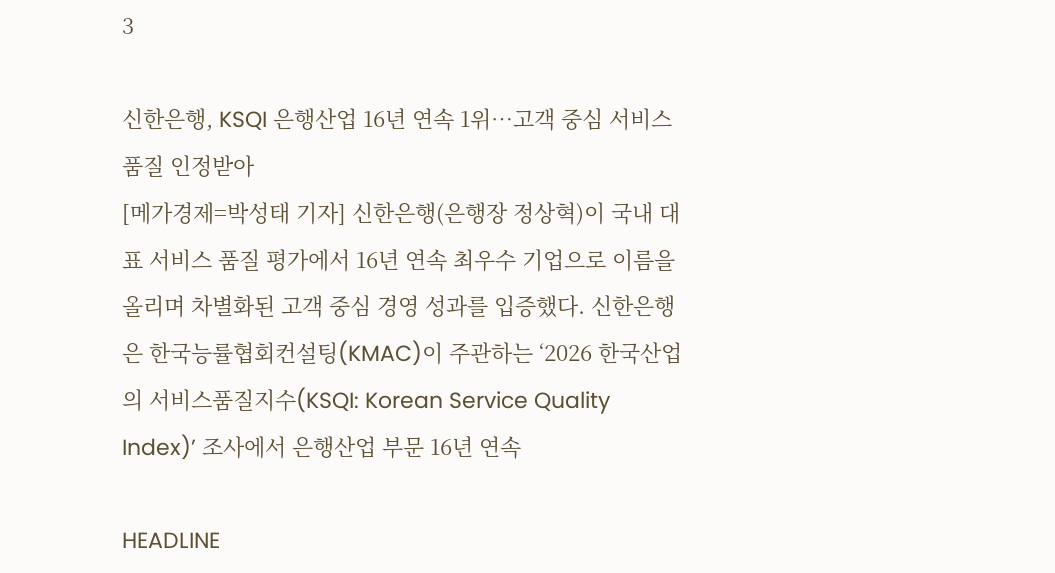3

신한은행, KSQI 은행산업 16년 연속 1위…고객 중심 서비스 품질 인정받아
[메가경제=박성태 기자] 신한은행(은행장 정상혁)이 국내 대표 서비스 품질 평가에서 16년 연속 최우수 기업으로 이름을 올리며 차별화된 고객 중심 경영 성과를 입증했다. 신한은행은 한국능률협회컨설팅(KMAC)이 주관하는 ‘2026 한국산업의 서비스품질지수(KSQI: Korean Service Quality Index)’ 조사에서 은행산업 부문 16년 연속

HEADLINE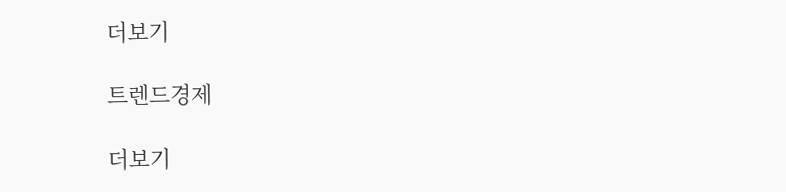더보기

트렌드경제

더보기